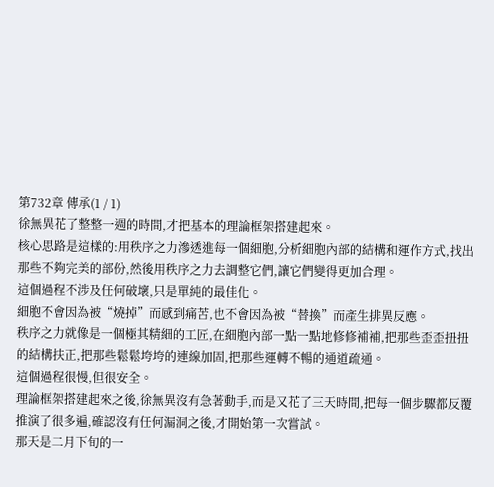第732章 傳承(1 / 1)
徐無異花了整整一週的時間,才把基本的理論框架搭建起來。
核心思路是這樣的:用秩序之力滲透進每一個細胞,分析細胞內部的結構和運作方式,找出那些不夠完美的部份,然後用秩序之力去調整它們,讓它們變得更加合理。
這個過程不涉及任何破壞,只是單純的最佳化。
細胞不會因為被“燒掉”而感到痛苦,也不會因為被“替換”而產生排異反應。
秩序之力就像是一個極其精細的工匠,在細胞內部一點一點地修修補補,把那些歪歪扭扭的結構扶正,把那些鬆鬆垮垮的連線加固,把那些運轉不暢的通道疏通。
這個過程很慢,但很安全。
理論框架搭建起來之後,徐無異沒有急著動手,而是又花了三天時間,把每一個步驟都反覆推演了很多遍,確認沒有任何漏洞之後,才開始第一次嘗試。
那天是二月下旬的一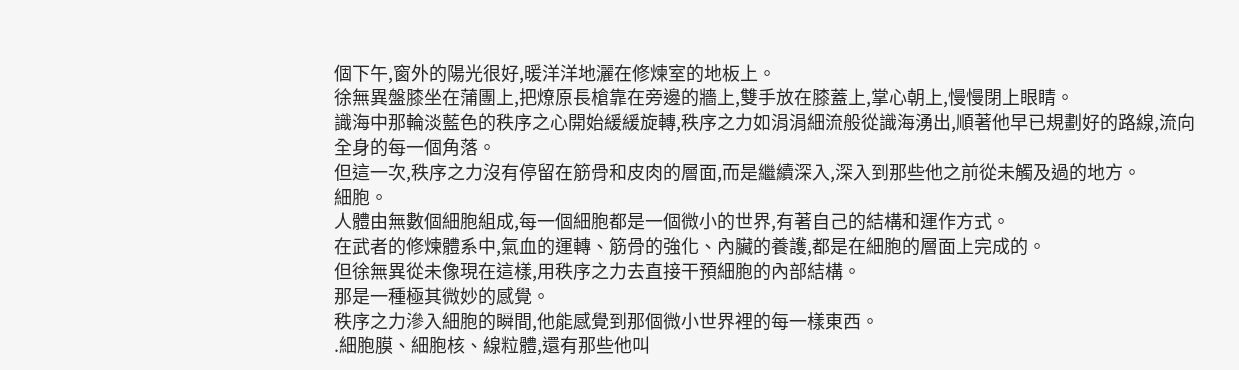個下午,窗外的陽光很好,暖洋洋地灑在修煉室的地板上。
徐無異盤膝坐在蒲團上,把燎原長槍靠在旁邊的牆上,雙手放在膝蓋上,掌心朝上,慢慢閉上眼睛。
識海中那輪淡藍色的秩序之心開始緩緩旋轉,秩序之力如涓涓細流般從識海湧出,順著他早已規劃好的路線,流向全身的每一個角落。
但這一次,秩序之力沒有停留在筋骨和皮肉的層面,而是繼續深入,深入到那些他之前從未觸及過的地方。
細胞。
人體由無數個細胞組成,每一個細胞都是一個微小的世界,有著自己的結構和運作方式。
在武者的修煉體系中,氣血的運轉、筋骨的強化、內臟的養護,都是在細胞的層面上完成的。
但徐無異從未像現在這樣,用秩序之力去直接干預細胞的內部結構。
那是一種極其微妙的感覺。
秩序之力滲入細胞的瞬間,他能感覺到那個微小世界裡的每一樣東西。
.細胞膜、細胞核、線粒體,還有那些他叫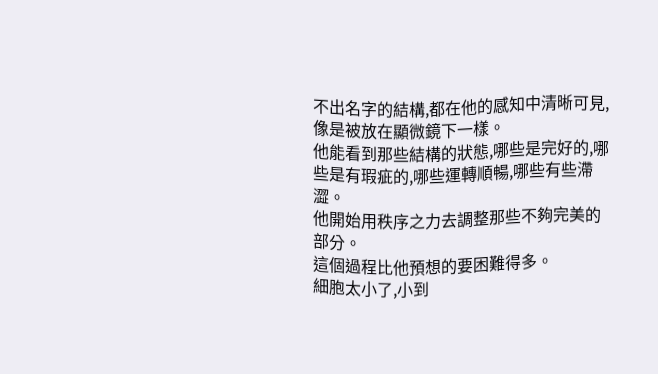不出名字的結構,都在他的感知中清晰可見,像是被放在顯微鏡下一樣。
他能看到那些結構的狀態,哪些是完好的,哪些是有瑕疵的,哪些運轉順暢,哪些有些滯澀。
他開始用秩序之力去調整那些不夠完美的部分。
這個過程比他預想的要困難得多。
細胞太小了,小到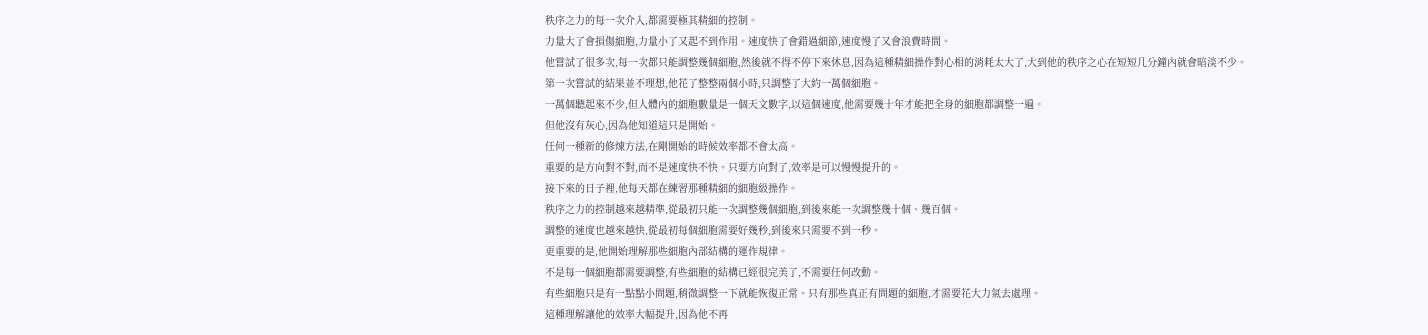秩序之力的每一次介入,都需要極其精細的控制。
力量大了會損傷細胞,力量小了又起不到作用。速度快了會錯過細節,速度慢了又會浪費時間。
他嘗試了很多次,每一次都只能調整幾個細胞,然後就不得不停下來休息,因為這種精細操作對心相的消耗太大了,大到他的秩序之心在短短几分鐘內就會暗淡不少。
第一次嘗試的結果並不理想,他花了整整兩個小時,只調整了大約一萬個細胞。
一萬個聽起來不少,但人體內的細胞數量是一個天文數字,以這個速度,他需要幾十年才能把全身的細胞都調整一遍。
但他沒有灰心,因為他知道這只是開始。
任何一種新的修煉方法,在剛開始的時候效率都不會太高。
重要的是方向對不對,而不是速度快不快。只要方向對了,效率是可以慢慢提升的。
接下來的日子裡,他每天都在練習那種精細的細胞級操作。
秩序之力的控制越來越精準,從最初只能一次調整幾個細胞,到後來能一次調整幾十個、幾百個。
調整的速度也越來越快,從最初每個細胞需要好幾秒,到後來只需要不到一秒。
更重要的是,他開始理解那些細胞內部結構的運作規律。
不是每一個細胞都需要調整,有些細胞的結構已經很完美了,不需要任何改動。
有些細胞只是有一點點小問題,稍微調整一下就能恢復正常。只有那些真正有問題的細胞,才需要花大力氣去處理。
這種理解讓他的效率大幅提升,因為他不再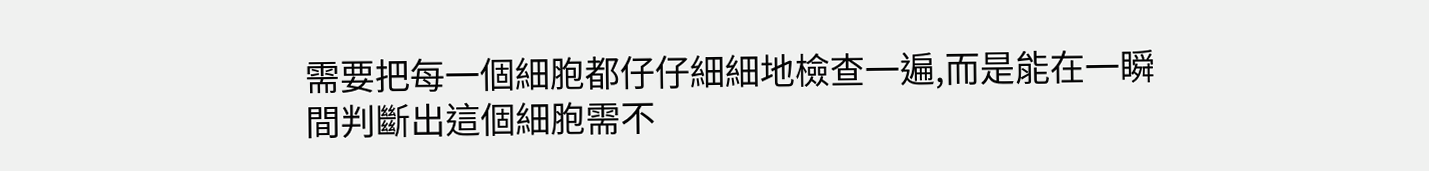需要把每一個細胞都仔仔細細地檢查一遍,而是能在一瞬間判斷出這個細胞需不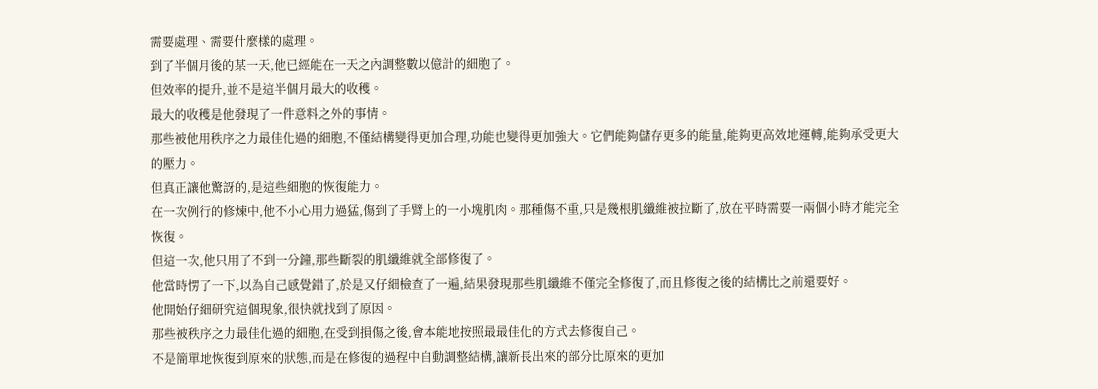需要處理、需要什麼樣的處理。
到了半個月後的某一天,他已經能在一天之內調整數以億計的細胞了。
但效率的提升,並不是這半個月最大的收穫。
最大的收穫是他發現了一件意料之外的事情。
那些被他用秩序之力最佳化過的細胞,不僅結構變得更加合理,功能也變得更加強大。它們能夠儲存更多的能量,能夠更高效地運轉,能夠承受更大的壓力。
但真正讓他驚訝的,是這些細胞的恢復能力。
在一次例行的修煉中,他不小心用力過猛,傷到了手臂上的一小塊肌肉。那種傷不重,只是幾根肌纖維被拉斷了,放在平時需要一兩個小時才能完全恢復。
但這一次,他只用了不到一分鐘,那些斷裂的肌纖維就全部修復了。
他當時愣了一下,以為自己感覺錯了,於是又仔細檢查了一遍,結果發現那些肌纖維不僅完全修復了,而且修復之後的結構比之前還要好。
他開始仔細研究這個現象,很快就找到了原因。
那些被秩序之力最佳化過的細胞,在受到損傷之後,會本能地按照最最佳化的方式去修復自己。
不是簡單地恢復到原來的狀態,而是在修復的過程中自動調整結構,讓新長出來的部分比原來的更加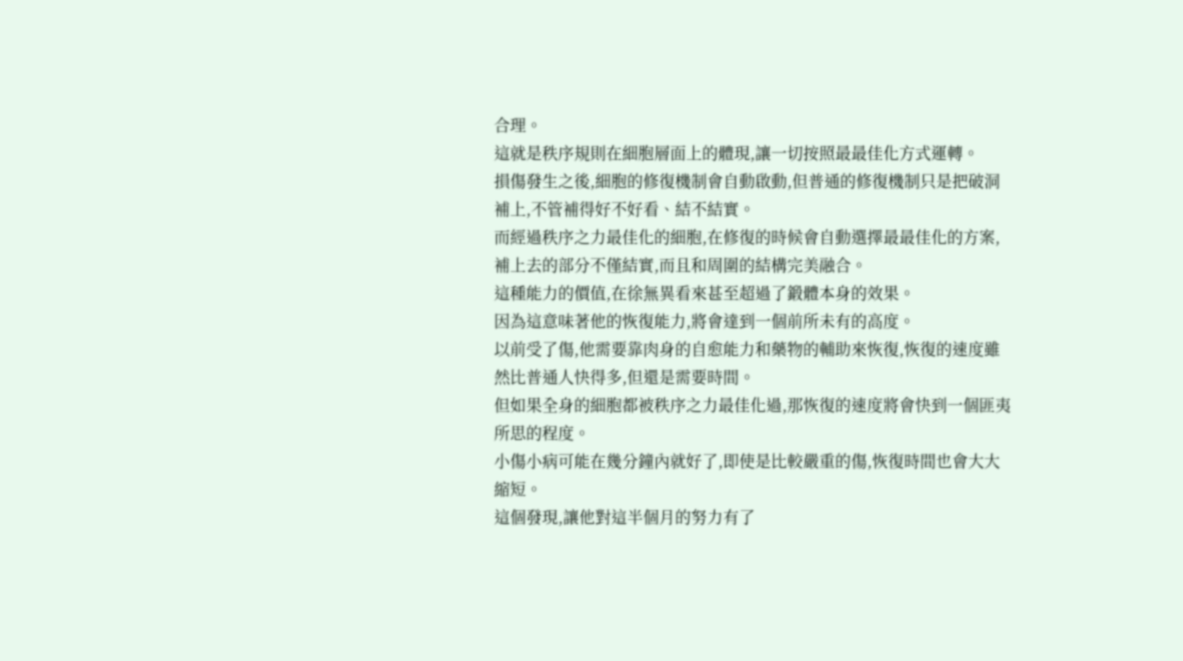合理。
這就是秩序規則在細胞層面上的體現,讓一切按照最最佳化方式運轉。
損傷發生之後,細胞的修復機制會自動啟動,但普通的修復機制只是把破洞補上,不管補得好不好看、結不結實。
而經過秩序之力最佳化的細胞,在修復的時候會自動選擇最最佳化的方案,補上去的部分不僅結實,而且和周圍的結構完美融合。
這種能力的價值,在徐無異看來甚至超過了鍛體本身的效果。
因為這意味著他的恢復能力,將會達到一個前所未有的高度。
以前受了傷,他需要靠肉身的自愈能力和藥物的輔助來恢復,恢復的速度雖然比普通人快得多,但還是需要時間。
但如果全身的細胞都被秩序之力最佳化過,那恢復的速度將會快到一個匪夷所思的程度。
小傷小病可能在幾分鐘內就好了,即使是比較嚴重的傷,恢復時間也會大大縮短。
這個發現,讓他對這半個月的努力有了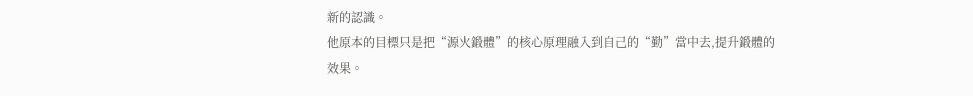新的認識。
他原本的目標只是把“源火鍛體”的核心原理融入到自己的“勤”當中去,提升鍛體的效果。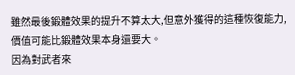雖然最後鍛體效果的提升不算太大,但意外獲得的這種恢復能力,價值可能比鍛體效果本身還要大。
因為對武者來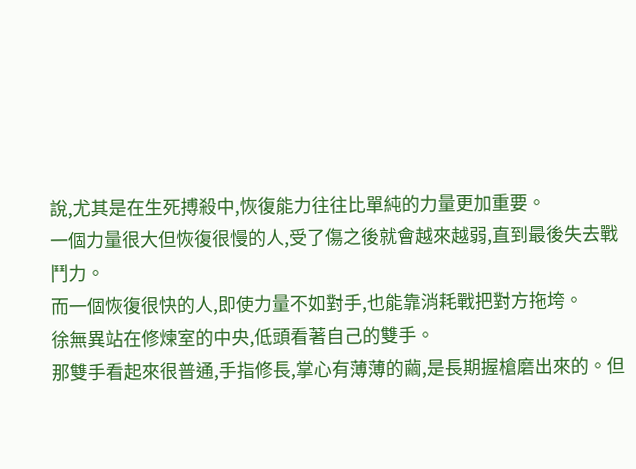說,尤其是在生死搏殺中,恢復能力往往比單純的力量更加重要。
一個力量很大但恢復很慢的人,受了傷之後就會越來越弱,直到最後失去戰鬥力。
而一個恢復很快的人,即使力量不如對手,也能靠消耗戰把對方拖垮。
徐無異站在修煉室的中央,低頭看著自己的雙手。
那雙手看起來很普通,手指修長,掌心有薄薄的繭,是長期握槍磨出來的。但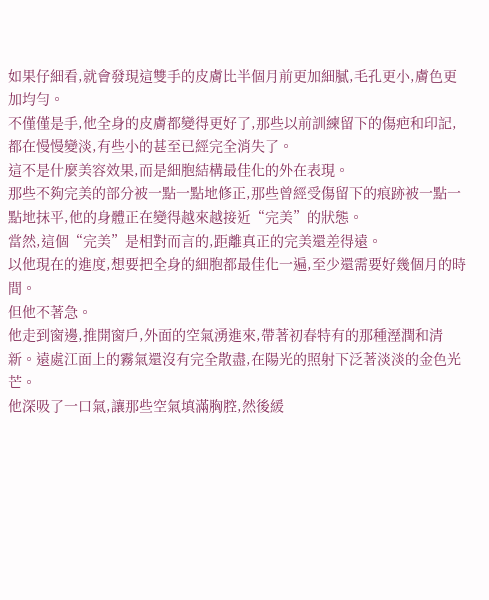如果仔細看,就會發現這雙手的皮膚比半個月前更加細膩,毛孔更小,膚色更加均勻。
不僅僅是手,他全身的皮膚都變得更好了,那些以前訓練留下的傷疤和印記,都在慢慢變淡,有些小的甚至已經完全消失了。
這不是什麼美容效果,而是細胞結構最佳化的外在表現。
那些不夠完美的部分被一點一點地修正,那些曾經受傷留下的痕跡被一點一點地抹平,他的身體正在變得越來越接近“完美”的狀態。
當然,這個“完美”是相對而言的,距離真正的完美還差得遠。
以他現在的進度,想要把全身的細胞都最佳化一遍,至少還需要好幾個月的時間。
但他不著急。
他走到窗邊,推開窗戶,外面的空氣湧進來,帶著初春特有的那種溼潤和清新。遠處江面上的霧氣還沒有完全散盡,在陽光的照射下泛著淡淡的金色光芒。
他深吸了一口氣,讓那些空氣填滿胸腔,然後緩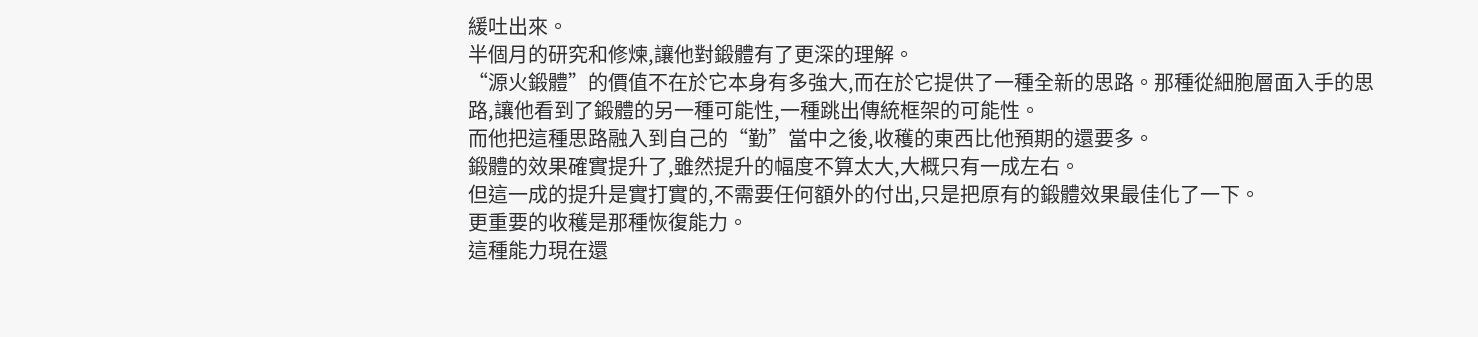緩吐出來。
半個月的研究和修煉,讓他對鍛體有了更深的理解。
“源火鍛體”的價值不在於它本身有多強大,而在於它提供了一種全新的思路。那種從細胞層面入手的思路,讓他看到了鍛體的另一種可能性,一種跳出傳統框架的可能性。
而他把這種思路融入到自己的“勤”當中之後,收穫的東西比他預期的還要多。
鍛體的效果確實提升了,雖然提升的幅度不算太大,大概只有一成左右。
但這一成的提升是實打實的,不需要任何額外的付出,只是把原有的鍛體效果最佳化了一下。
更重要的收穫是那種恢復能力。
這種能力現在還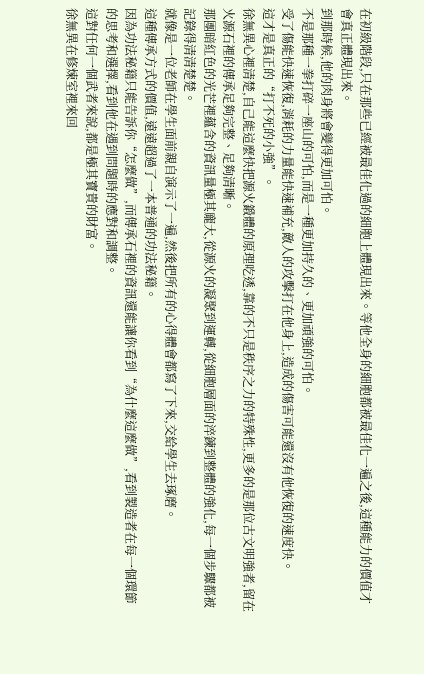在初級階段,只在那些已經被最佳化過的細胞上體現出來。等他全身的細胞都被最佳化一遍之後,這種能力的價值才會真正體現出來。
到那時候,他的肉身將會變得更加可怕。
不是那種一拳打碎一座山的可怕,而是一種更加持久的、更加頑強的可怕。
受了傷能快速恢復,消耗的力量能快速補充,敵人的攻擊打在他身上,造成的傷害可能還沒有他恢復的速度快。
這才是真正的“打不死的小強”。
徐無異心裡清楚,自己能這麼快把源火鍛體的原理吃透,靠的不只是秩序之力的特殊性,更多的是那位古文明強者,留在火源石裡的傳承足夠完整、足夠清晰。
那團暗紅色的光芒裡蘊含的資訊量極其龐大,從源火的凝聚到運轉,從細胞層面的淬鍊到整體的強化,每一個步驟都被記錄得清清楚楚。
就像是一位老師在學生面前親自演示了一遍,然後把所有的心得體會都寫了下來,交給學生去琢磨。
這種傳承方式的價值,遠遠超過了一本普通的功法秘籍。
因為功法秘籍只能告訴你“怎麼做”,而傳承石裡的資訊還能讓你看到“為什麼這麼做”,看到製造者在每一個環節的思考和選擇,看到他在遇到問題時的應對和調整。
這對任何一個武者來說,都是極其寶貴的財富。
徐無異在修煉室裡來回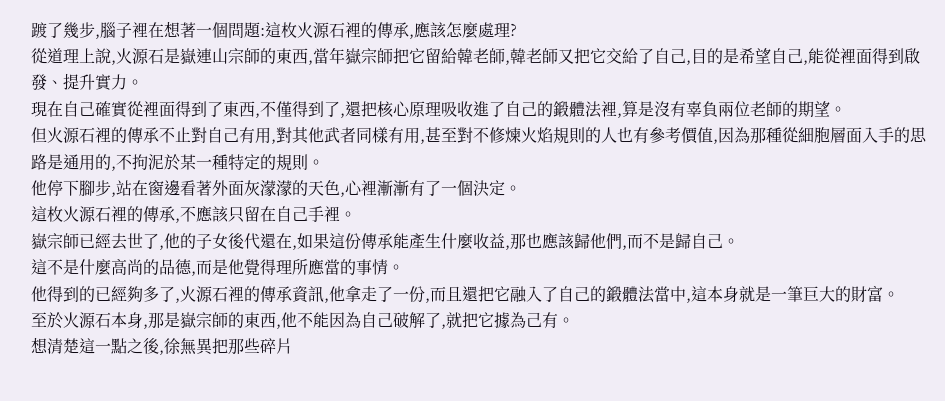踱了幾步,腦子裡在想著一個問題:這枚火源石裡的傳承,應該怎麼處理?
從道理上說,火源石是嶽連山宗師的東西,當年嶽宗師把它留給韓老師,韓老師又把它交給了自己,目的是希望自己,能從裡面得到啟發、提升實力。
現在自己確實從裡面得到了東西,不僅得到了,還把核心原理吸收進了自己的鍛體法裡,算是沒有辜負兩位老師的期望。
但火源石裡的傳承不止對自己有用,對其他武者同樣有用,甚至對不修煉火焰規則的人也有參考價值,因為那種從細胞層面入手的思路是通用的,不拘泥於某一種特定的規則。
他停下腳步,站在窗邊看著外面灰濛濛的天色,心裡漸漸有了一個決定。
這枚火源石裡的傳承,不應該只留在自己手裡。
嶽宗師已經去世了,他的子女後代還在,如果這份傳承能產生什麼收益,那也應該歸他們,而不是歸自己。
這不是什麼高尚的品德,而是他覺得理所應當的事情。
他得到的已經夠多了,火源石裡的傳承資訊,他拿走了一份,而且還把它融入了自己的鍛體法當中,這本身就是一筆巨大的財富。
至於火源石本身,那是嶽宗師的東西,他不能因為自己破解了,就把它據為己有。
想清楚這一點之後,徐無異把那些碎片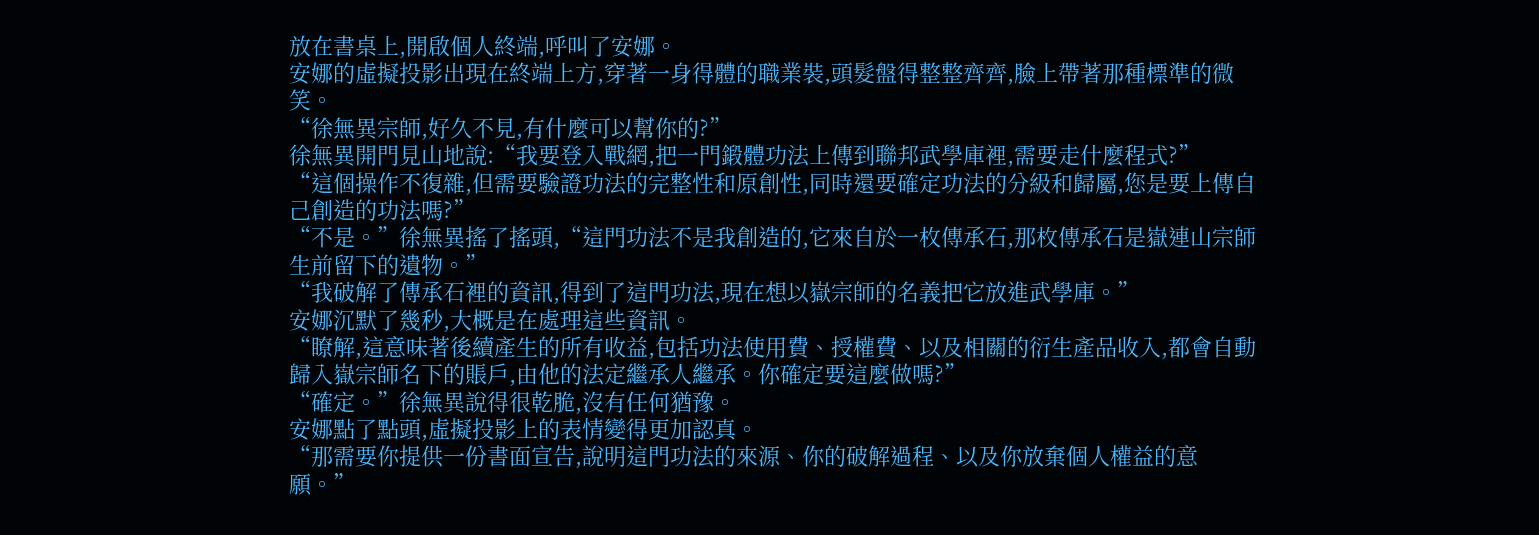放在書桌上,開啟個人終端,呼叫了安娜。
安娜的虛擬投影出現在終端上方,穿著一身得體的職業裝,頭髮盤得整整齊齊,臉上帶著那種標準的微笑。
“徐無異宗師,好久不見,有什麼可以幫你的?”
徐無異開門見山地說:“我要登入戰網,把一門鍛體功法上傳到聯邦武學庫裡,需要走什麼程式?”
“這個操作不復雜,但需要驗證功法的完整性和原創性,同時還要確定功法的分級和歸屬,您是要上傳自己創造的功法嗎?”
“不是。”徐無異搖了搖頭,“這門功法不是我創造的,它來自於一枚傳承石,那枚傳承石是嶽連山宗師生前留下的遺物。”
“我破解了傳承石裡的資訊,得到了這門功法,現在想以嶽宗師的名義把它放進武學庫。”
安娜沉默了幾秒,大概是在處理這些資訊。
“瞭解,這意味著後續產生的所有收益,包括功法使用費、授權費、以及相關的衍生產品收入,都會自動歸入嶽宗師名下的賬戶,由他的法定繼承人繼承。你確定要這麼做嗎?”
“確定。”徐無異說得很乾脆,沒有任何猶豫。
安娜點了點頭,虛擬投影上的表情變得更加認真。
“那需要你提供一份書面宣告,說明這門功法的來源、你的破解過程、以及你放棄個人權益的意願。”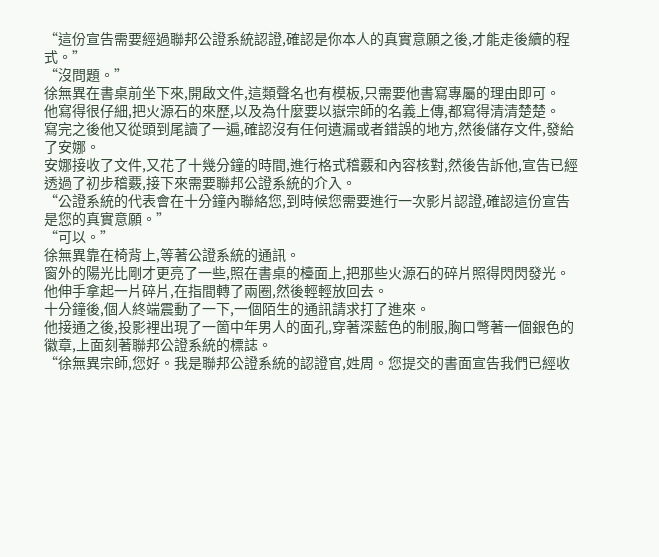“這份宣告需要經過聯邦公證系統認證,確認是你本人的真實意願之後,才能走後續的程式。”
“沒問題。”
徐無異在書桌前坐下來,開啟文件,這類聲名也有模板,只需要他書寫專屬的理由即可。
他寫得很仔細,把火源石的來歷,以及為什麼要以嶽宗師的名義上傳,都寫得清清楚楚。
寫完之後他又從頭到尾讀了一遍,確認沒有任何遺漏或者錯誤的地方,然後儲存文件,發給了安娜。
安娜接收了文件,又花了十幾分鐘的時間,進行格式稽覈和內容核對,然後告訴他,宣告已經透過了初步稽覈,接下來需要聯邦公證系統的介入。
“公證系統的代表會在十分鐘內聯絡您,到時候您需要進行一次影片認證,確認這份宣告是您的真實意願。”
“可以。”
徐無異靠在椅背上,等著公證系統的通訊。
窗外的陽光比剛才更亮了一些,照在書桌的檯面上,把那些火源石的碎片照得閃閃發光。
他伸手拿起一片碎片,在指間轉了兩圈,然後輕輕放回去。
十分鐘後,個人終端震動了一下,一個陌生的通訊請求打了進來。
他接通之後,投影裡出現了一箇中年男人的面孔,穿著深藍色的制服,胸口彆著一個銀色的徽章,上面刻著聯邦公證系統的標誌。
“徐無異宗師,您好。我是聯邦公證系統的認證官,姓周。您提交的書面宣告我們已經收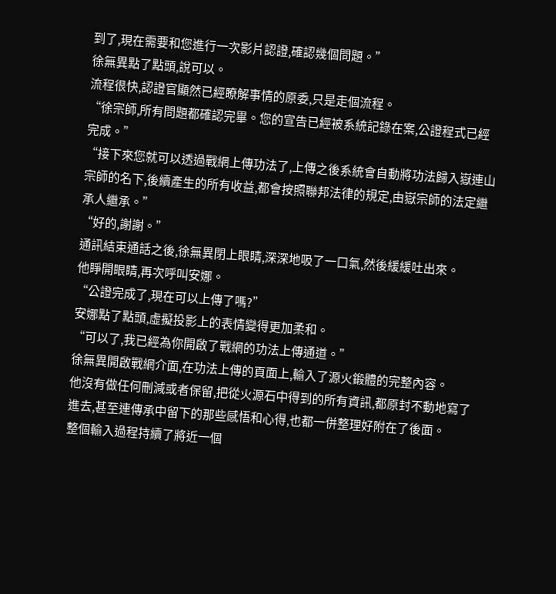到了,現在需要和您進行一次影片認證,確認幾個問題。”
徐無異點了點頭,說可以。
流程很快,認證官顯然已經瞭解事情的原委,只是走個流程。
“徐宗師,所有問題都確認完畢。您的宣告已經被系統記錄在案,公證程式已經完成。”
“接下來您就可以透過戰網上傳功法了,上傳之後系統會自動將功法歸入嶽連山宗師的名下,後續產生的所有收益,都會按照聯邦法律的規定,由嶽宗師的法定繼承人繼承。”
“好的,謝謝。”
通訊結束通話之後,徐無異閉上眼睛,深深地吸了一口氣,然後緩緩吐出來。
他睜開眼睛,再次呼叫安娜。
“公證完成了,現在可以上傳了嗎?”
安娜點了點頭,虛擬投影上的表情變得更加柔和。
“可以了,我已經為你開啟了戰網的功法上傳通道。”
徐無異開啟戰網介面,在功法上傳的頁面上,輸入了源火鍛體的完整內容。
他沒有做任何刪減或者保留,把從火源石中得到的所有資訊,都原封不動地寫了進去,甚至連傳承中留下的那些感悟和心得,也都一併整理好附在了後面。
整個輸入過程持續了將近一個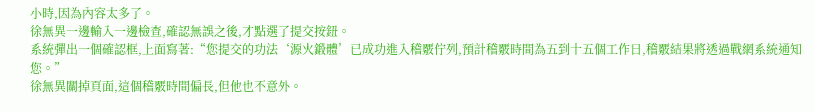小時,因為內容太多了。
徐無異一邊輸入一邊檢查,確認無誤之後,才點選了提交按鈕。
系統彈出一個確認框,上面寫著:“您提交的功法‘源火鍛體’已成功進入稽覈佇列,預計稽覈時間為五到十五個工作日,稽覈結果將透過戰網系統通知您。”
徐無異關掉頁面,這個稽覈時間偏長,但他也不意外。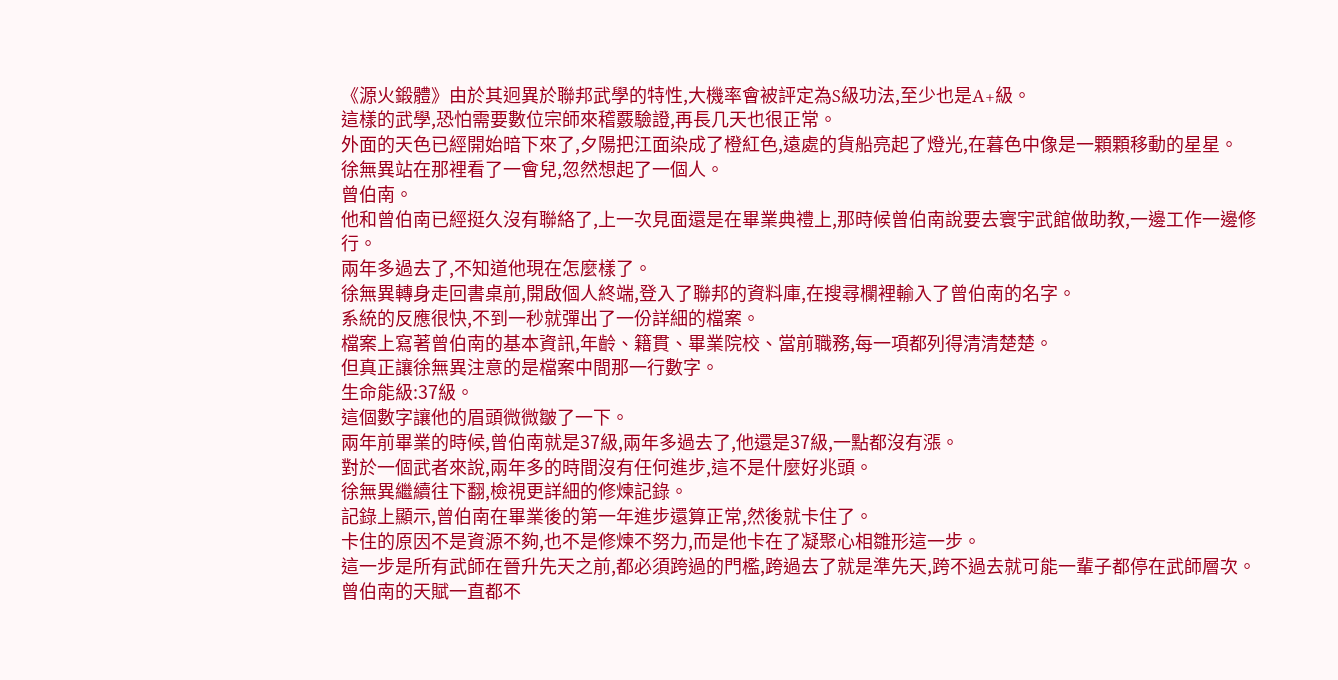《源火鍛體》由於其迥異於聯邦武學的特性,大機率會被評定為S級功法,至少也是A+級。
這樣的武學,恐怕需要數位宗師來稽覈驗證,再長几天也很正常。
外面的天色已經開始暗下來了,夕陽把江面染成了橙紅色,遠處的貨船亮起了燈光,在暮色中像是一顆顆移動的星星。
徐無異站在那裡看了一會兒,忽然想起了一個人。
曾伯南。
他和曾伯南已經挺久沒有聯絡了,上一次見面還是在畢業典禮上,那時候曾伯南說要去寰宇武館做助教,一邊工作一邊修行。
兩年多過去了,不知道他現在怎麼樣了。
徐無異轉身走回書桌前,開啟個人終端,登入了聯邦的資料庫,在搜尋欄裡輸入了曾伯南的名字。
系統的反應很快,不到一秒就彈出了一份詳細的檔案。
檔案上寫著曾伯南的基本資訊,年齡、籍貫、畢業院校、當前職務,每一項都列得清清楚楚。
但真正讓徐無異注意的是檔案中間那一行數字。
生命能級:37級。
這個數字讓他的眉頭微微皺了一下。
兩年前畢業的時候,曾伯南就是37級,兩年多過去了,他還是37級,一點都沒有漲。
對於一個武者來說,兩年多的時間沒有任何進步,這不是什麼好兆頭。
徐無異繼續往下翻,檢視更詳細的修煉記錄。
記錄上顯示,曾伯南在畢業後的第一年進步還算正常,然後就卡住了。
卡住的原因不是資源不夠,也不是修煉不努力,而是他卡在了凝聚心相雛形這一步。
這一步是所有武師在晉升先天之前,都必須跨過的門檻,跨過去了就是準先天,跨不過去就可能一輩子都停在武師層次。
曾伯南的天賦一直都不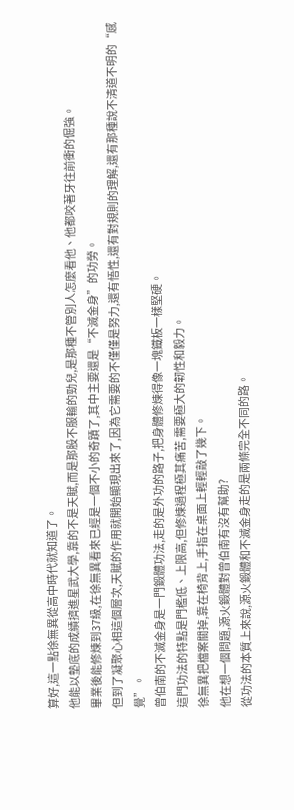算好,這一點徐無異從高中時代就知道了。
他能以墊底的成績擠進星武大學,靠的不是天賦,而是那股不服輸的勁兒,是那種不管別人怎麼看他、他都咬著牙往前衝的倔強。
畢業後能修煉到37級,在徐無異看來已經是一個不小的奇蹟了,其中主要還是“不滅金身”的功勞。
但到了凝聚心相這個層次,天賦的作用就開始顯現出來了,因為它需要的不僅僅是努力,還有悟性,還有對規則的理解,還有那種說不清道不明的“感覺”。
曾伯南的不滅金身是一門鍛體功法,走的是外功的路子,把身體修煉得像一塊鐵板一樣堅硬。
這門功法的特點是門檻低、上限高,但修煉過程極其痛苦,需要極大的韌性和毅力。
徐無異把檔案關掉,靠在椅背上,手指在桌面上輕輕敲了幾下。
他在想一個問題,源火鍛體對曾伯南有沒有幫助?
從功法的本質上來說,源火鍛體和不滅金身走的是兩條完全不同的路。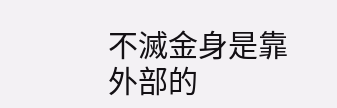不滅金身是靠外部的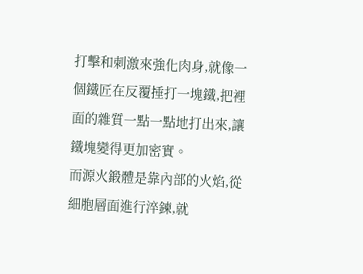打擊和刺激來強化肉身,就像一個鐵匠在反覆捶打一塊鐵,把裡面的雜質一點一點地打出來,讓鐵塊變得更加密實。
而源火鍛體是靠內部的火焰,從細胞層面進行淬鍊,就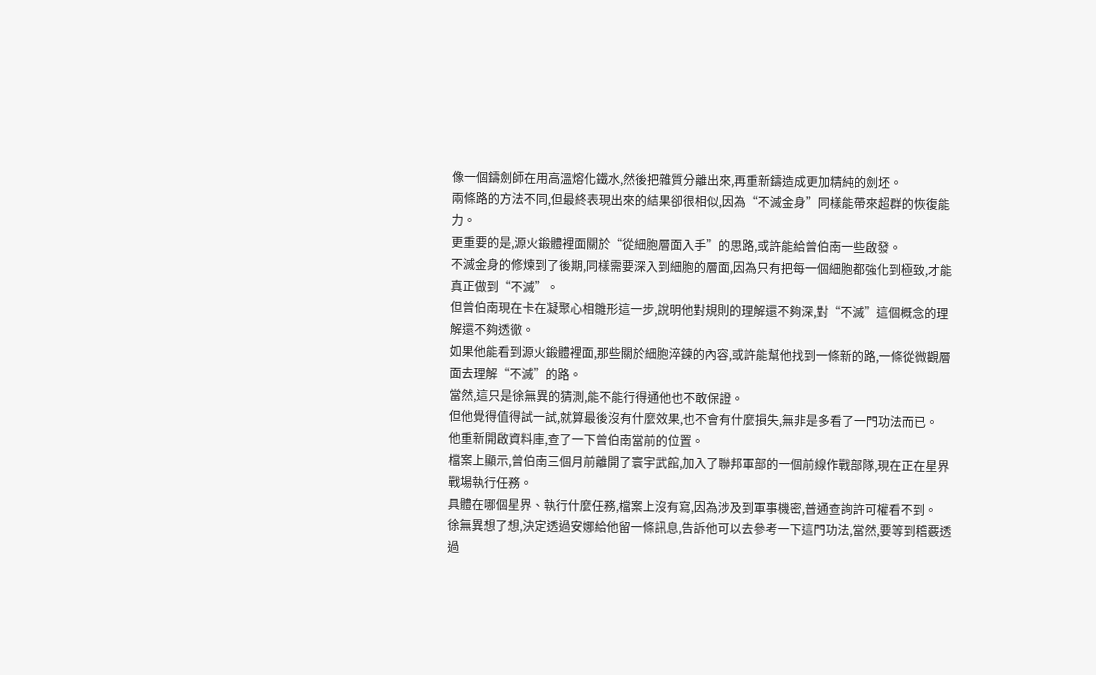像一個鑄劍師在用高溫熔化鐵水,然後把雜質分離出來,再重新鑄造成更加精純的劍坯。
兩條路的方法不同,但最終表現出來的結果卻很相似,因為“不滅金身”同樣能帶來超群的恢復能力。
更重要的是,源火鍛體裡面關於“從細胞層面入手”的思路,或許能給曾伯南一些啟發。
不滅金身的修煉到了後期,同樣需要深入到細胞的層面,因為只有把每一個細胞都強化到極致,才能真正做到“不滅”。
但曾伯南現在卡在凝聚心相雛形這一步,說明他對規則的理解還不夠深,對“不滅”這個概念的理解還不夠透徹。
如果他能看到源火鍛體裡面,那些關於細胞淬鍊的內容,或許能幫他找到一條新的路,一條從微觀層面去理解“不滅”的路。
當然,這只是徐無異的猜測,能不能行得通他也不敢保證。
但他覺得值得試一試,就算最後沒有什麼效果,也不會有什麼損失,無非是多看了一門功法而已。
他重新開啟資料庫,查了一下曾伯南當前的位置。
檔案上顯示,曾伯南三個月前離開了寰宇武館,加入了聯邦軍部的一個前線作戰部隊,現在正在星界戰場執行任務。
具體在哪個星界、執行什麼任務,檔案上沒有寫,因為涉及到軍事機密,普通查詢許可權看不到。
徐無異想了想,決定透過安娜給他留一條訊息,告訴他可以去參考一下這門功法,當然,要等到稽覈透過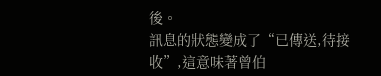後。
訊息的狀態變成了“已傳送,待接收”,這意味著曾伯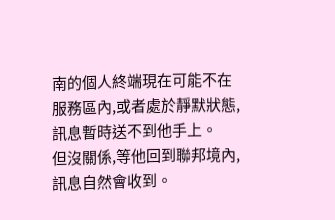南的個人終端現在可能不在服務區內,或者處於靜默狀態,訊息暫時送不到他手上。
但沒關係,等他回到聯邦境內,訊息自然會收到。